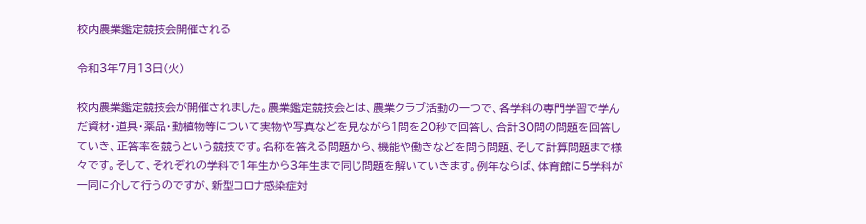校内農業鑑定競技会開催される

令和3年7月13日(火)

校内農業鑑定競技会が開催されました。農業鑑定競技会とは、農業クラブ活動の一つで、各学科の専門学習で学んだ資材・道具・薬品・動植物等について実物や写真などを見ながら1問を20秒で回答し、合計30問の問題を回答していき、正答率を競うという競技です。名称を答える問題から、機能や働きなどを問う問題、そして計算問題まで様々です。そして、それぞれの学科で1年生から3年生まで同じ問題を解いていきます。例年ならば、体育館に5学科が一同に介して行うのですが、新型コロナ感染症対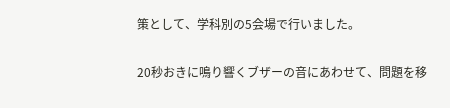策として、学科別の5会場で行いました。

20秒おきに鳴り響くブザーの音にあわせて、問題を移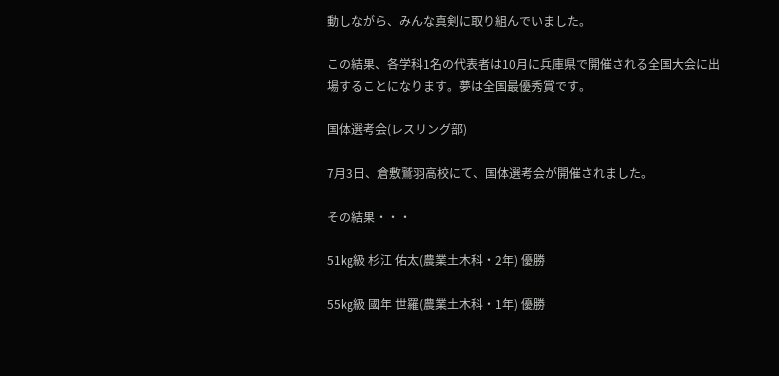動しながら、みんな真剣に取り組んでいました。

この結果、各学科1名の代表者は10月に兵庫県で開催される全国大会に出場することになります。夢は全国最優秀賞です。

国体選考会(レスリング部)

7月3日、倉敷鷲羽高校にて、国体選考会が開催されました。

その結果・・・

51㎏級 杉江 佑太(農業土木科・2年) 優勝

55㎏級 國年 世羅(農業土木科・1年) 優勝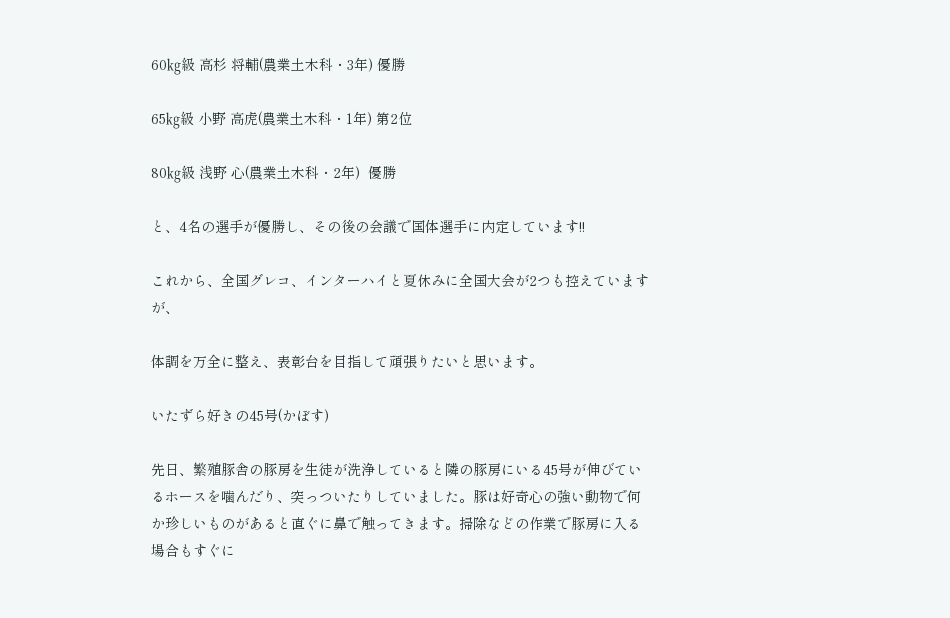60㎏級 高杉 将輔(農業土木科・3年) 優勝

65㎏級 小野 高虎(農業土木科・1年) 第2位

80㎏級 浅野 心(農業土木科・2年)  優勝

と、4名の選手が優勝し、その後の会議で国体選手に内定しています!!

これから、全国グレコ、インターハイと夏休みに全国大会が2つも控えていますが、

体調を万全に整え、表彰台を目指して頑張りたいと思います。

いたずら好きの45号(かぼす)

先日、繁殖豚舎の豚房を生徒が洗浄していると隣の豚房にいる45号が伸びているホースを噛んだり、突っついたりしていました。豚は好奇心の強い動物で何か珍しいものがあると直ぐに鼻で触ってきます。掃除などの作業で豚房に入る場合もすぐに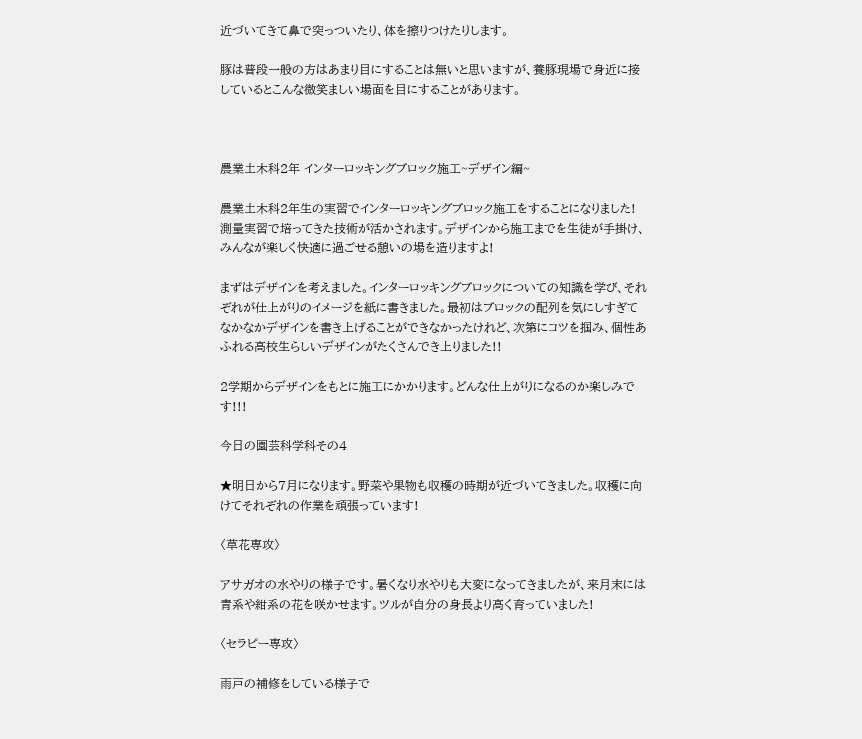近づいてきて鼻で突っついたり、体を擦りつけたりします。

豚は普段一般の方はあまり目にすることは無いと思いますが、養豚現場で身近に接しているとこんな微笑ましい場面を目にすることがあります。



農業土木科2年 インターロッキングブロック施工~デザイン編~

農業土木科2年生の実習でインターロッキングブロック施工をすることになりました!測量実習で培ってきた技術が活かされます。デザインから施工までを生徒が手掛け、みんなが楽しく快適に過ごせる憩いの場を造りますよ!

まずはデザインを考えました。インターロッキングブロックについての知識を学び、それぞれが仕上がりのイメージを紙に書きました。最初はブロックの配列を気にしすぎてなかなかデザインを書き上げることができなかったけれど、次第にコツを掴み、個性あふれる高校生らしいデザインがたくさんでき上りました!!

2学期からデザインをもとに施工にかかります。どんな仕上がりになるのか楽しみです!!!

今日の園芸科学科その4

★明日から7月になります。野菜や果物も収穫の時期が近づいてきました。収穫に向けてそれぞれの作業を頑張っています!

〈草花専攻〉

アサガオの水やりの様子です。暑くなり水やりも大変になってきましたが、来月末には青系や紺系の花を咲かせます。ツルが自分の身長より高く育っていました!

〈セラピー専攻〉

雨戸の補修をしている様子で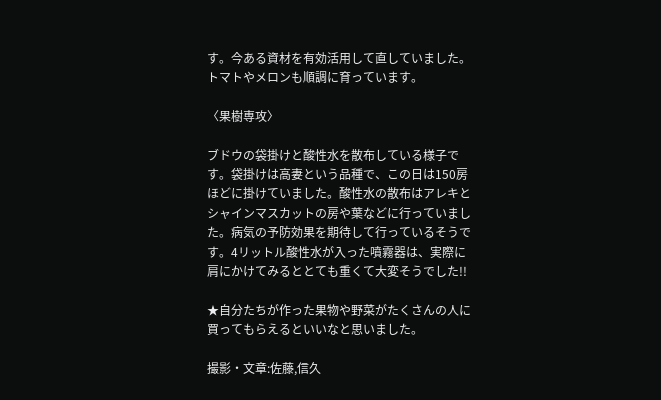す。今ある資材を有効活用して直していました。トマトやメロンも順調に育っています。

〈果樹専攻〉

ブドウの袋掛けと酸性水を散布している様子です。袋掛けは高妻という品種で、この日は150房ほどに掛けていました。酸性水の散布はアレキとシャインマスカットの房や葉などに行っていました。病気の予防効果を期待して行っているそうです。4リットル酸性水が入った噴霧器は、実際に肩にかけてみるととても重くて大変そうでした!!

★自分たちが作った果物や野菜がたくさんの人に買ってもらえるといいなと思いました。

撮影・文章:佐藤,信久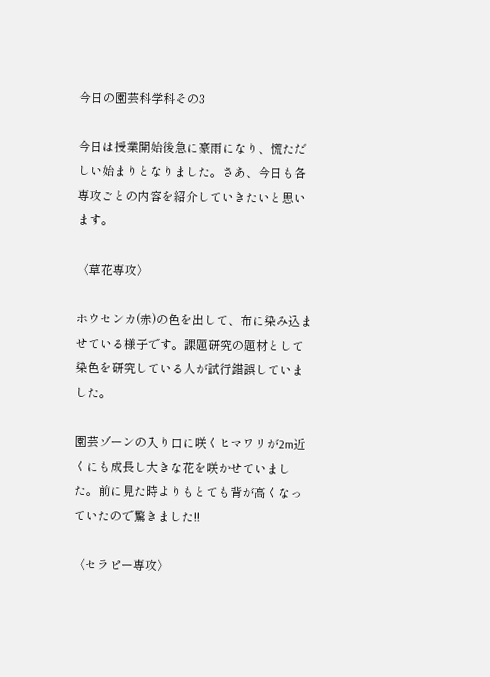今日の園芸科学科その3

今日は授業開始後急に豪雨になり、慌ただしい始まりとなりました。さあ、今日も各専攻ごとの内容を紹介していきたいと思います。

〈草花専攻〉

ホウセンカ(赤)の色を出して、布に染み込ませている様子です。課題研究の題材として染色を研究している人が試行錯誤していました。

園芸ゾーンの入り口に咲くヒマワリが2m近くにも成長し大きな花を咲かせていました。前に見た時よりもとても背が高くなっていたので驚きました!!

〈セラピー専攻〉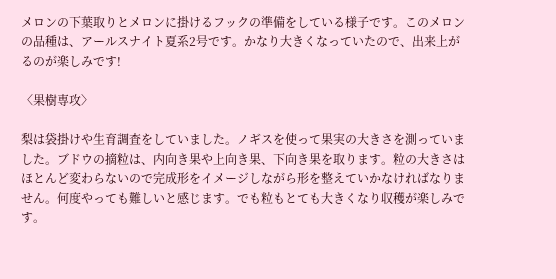メロンの下葉取りとメロンに掛けるフックの準備をしている様子です。このメロンの品種は、アールスナイト夏系2号です。かなり大きくなっていたので、出来上がるのが楽しみです!

〈果樹専攻〉

梨は袋掛けや生育調査をしていました。ノギスを使って果実の大きさを測っていました。ブドウの摘粒は、内向き果や上向き果、下向き果を取ります。粒の大きさはほとんど変わらないので完成形をイメージしながら形を整えていかなければなりません。何度やっても難しいと感じます。でも粒もとても大きくなり収穫が楽しみです。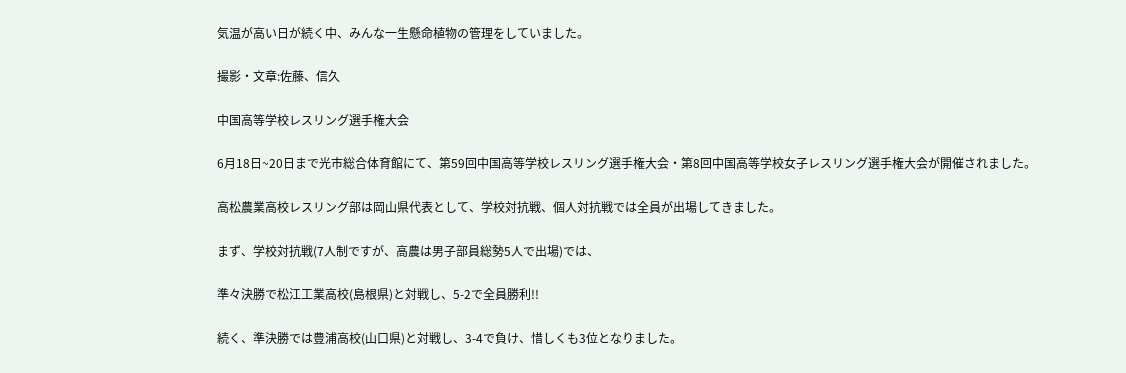気温が高い日が続く中、みんな一生懸命植物の管理をしていました。

撮影・文章:佐藤、信久

中国高等学校レスリング選手権大会

6月18日~20日まで光市総合体育館にて、第59回中国高等学校レスリング選手権大会・第8回中国高等学校女子レスリング選手権大会が開催されました。

高松農業高校レスリング部は岡山県代表として、学校対抗戦、個人対抗戦では全員が出場してきました。

まず、学校対抗戦(7人制ですが、高農は男子部員総勢5人で出場)では、

準々決勝で松江工業高校(島根県)と対戦し、5-2で全員勝利!!

続く、準決勝では豊浦高校(山口県)と対戦し、3-4で負け、惜しくも3位となりました。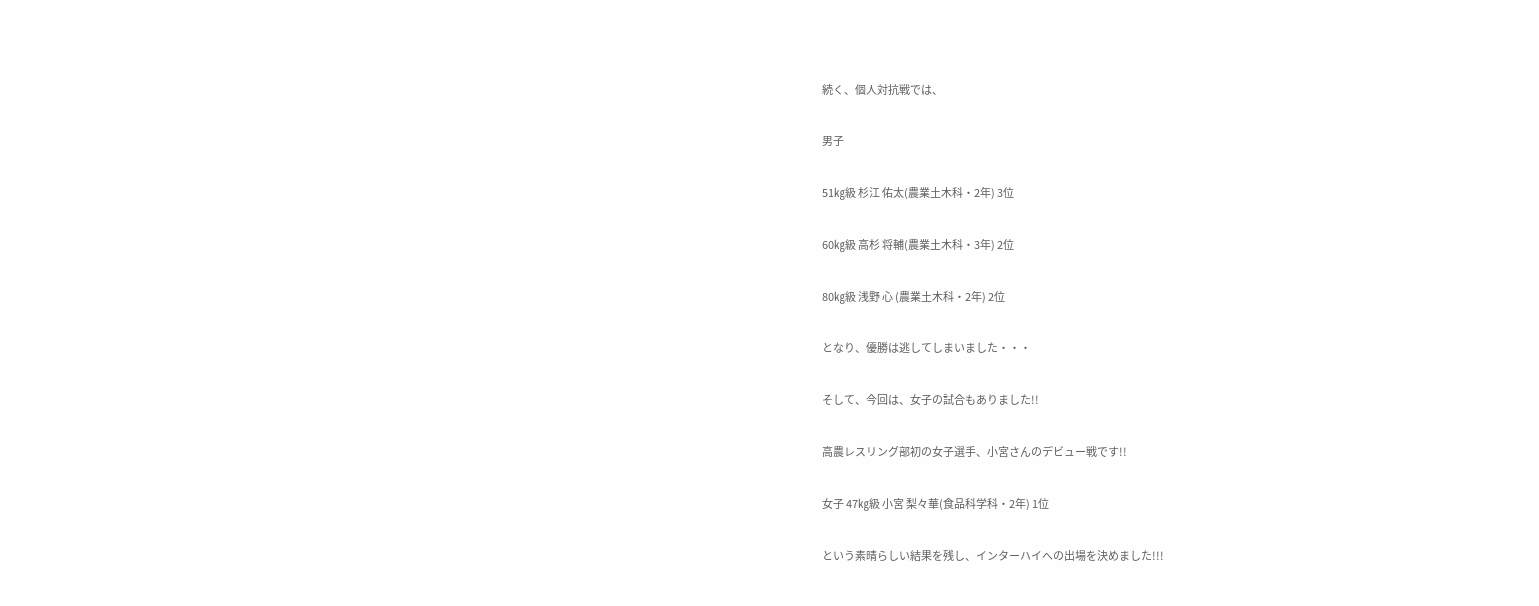続く、個人対抗戦では、

男子

51㎏級 杉江 佑太(農業土木科・2年) 3位

60㎏級 高杉 将輔(農業土木科・3年) 2位

80㎏級 浅野 心 (農業土木科・2年) 2位

となり、優勝は逃してしまいました・・・

そして、今回は、女子の試合もありました!!

高農レスリング部初の女子選手、小宮さんのデビュー戦です!!

女子 47㎏級 小宮 梨々華(食品科学科・2年) 1位

という素晴らしい結果を残し、インターハイへの出場を決めました!!!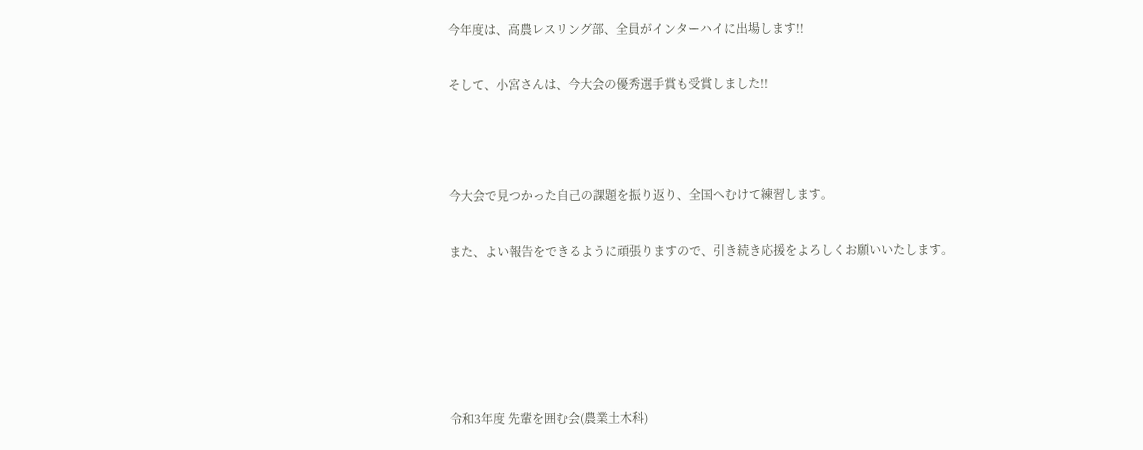今年度は、高農レスリング部、全員がインターハイに出場します!!

そして、小宮さんは、今大会の優秀選手賞も受賞しました!!



今大会で見つかった自己の課題を振り返り、全国へむけて練習します。

また、よい報告をできるように頑張りますので、引き続き応援をよろしくお願いいたします。





令和3年度 先輩を囲む会(農業土木科)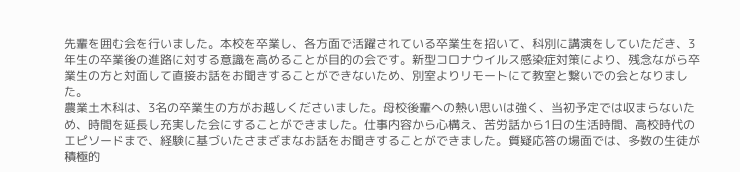先輩を囲む会を行いました。本校を卒業し、各方面で活躍されている卒業生を招いて、科別に講演をしていただき、3年生の卒業後の進路に対する意識を高めることが目的の会です。新型コロナウイルス感染症対策により、残念ながら卒業生の方と対面して直接お話をお聞きすることができないため、別室よりリモートにて教室と繋いでの会となりました。
農業土木科は、3名の卒業生の方がお越しくださいました。母校後輩への熱い思いは強く、当初予定では収まらないため、時間を延長し充実した会にすることができました。仕事内容から心構え、苦労話から1日の生活時間、高校時代のエピソードまで、経験に基づいたさまざまなお話をお聞きすることができました。質疑応答の場面では、多数の生徒が積極的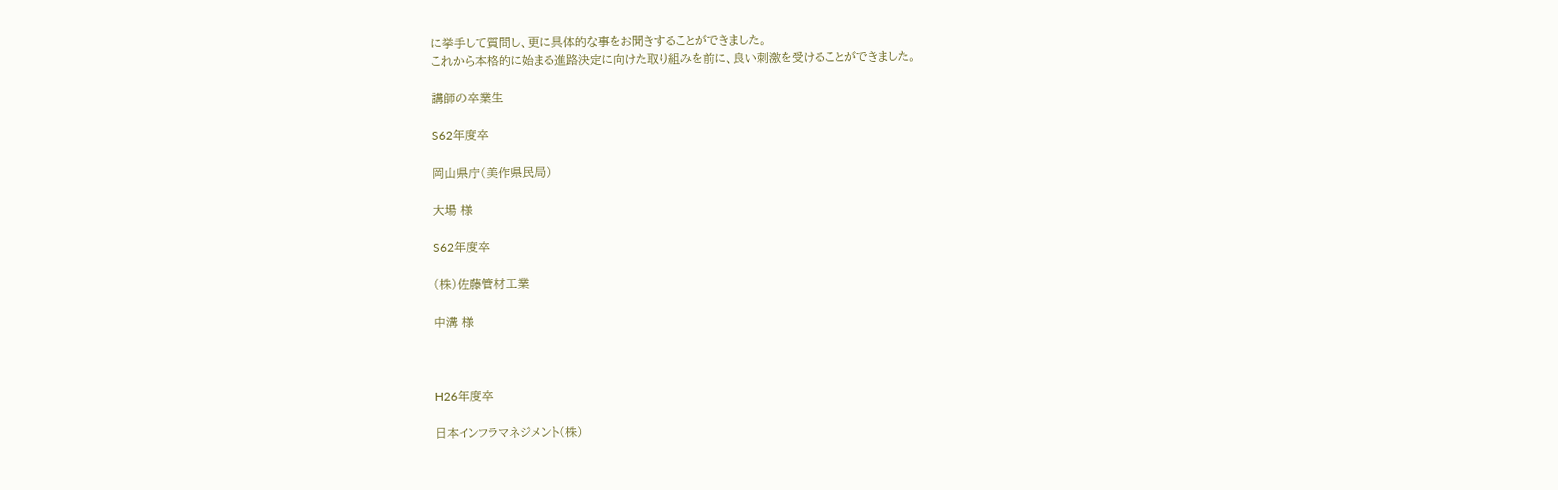に挙手して質問し、更に具体的な事をお聞きすることができました。
これから本格的に始まる進路決定に向けた取り組みを前に、良い刺激を受けることができました。

講師の卒業生

S62年度卒

岡山県庁(美作県民局)

大場 様

S62年度卒

(株)佐藤管材工業

中溝 様



H26年度卒

日本インフラマネジメント(株)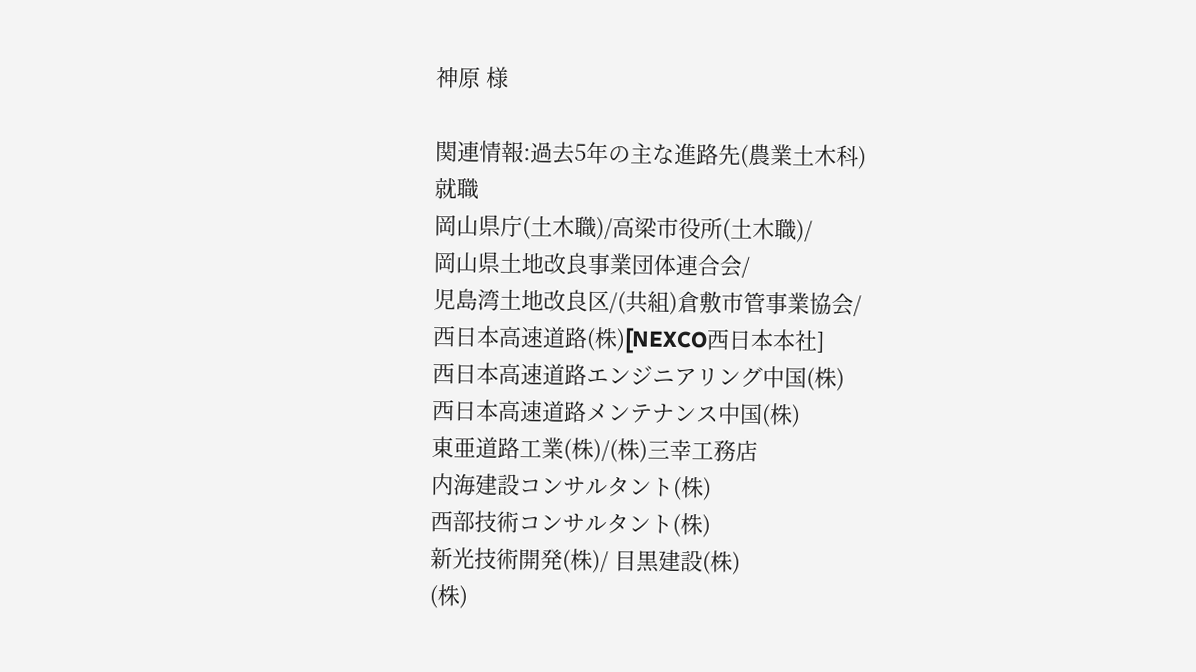神原 様

関連情報:過去5年の主な進路先(農業土木科)
就職
岡山県庁(土木職)/高梁市役所(土木職)/
岡山県土地改良事業団体連合会/
児島湾土地改良区/(共組)倉敷市管事業協会/
西日本高速道路(株)[NEXCO西日本本社]
西日本高速道路エンジニアリング中国(株)
西日本高速道路メンテナンス中国(株)
東亜道路工業(株)/(株)三幸工務店
内海建設コンサルタント(株)
西部技術コンサルタント(株)
新光技術開発(株)/ 目黒建設(株)
(株)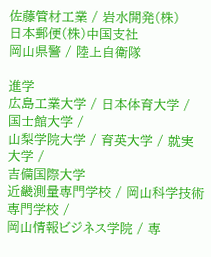佐藤管材工業 / 岩水開発(株)
日本郵便(株)中国支社
岡山県警 / 陸上自衛隊

進学
広島工業大学 / 日本体育大学 / 国士館大学 /
山梨学院大学 / 育英大学 / 就実大学 /
吉備国際大学
近畿測量専門学校 / 岡山科学技術専門学校 /
岡山情報ビジネス学院 / 専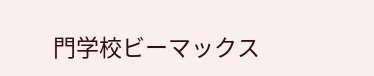門学校ビーマックス